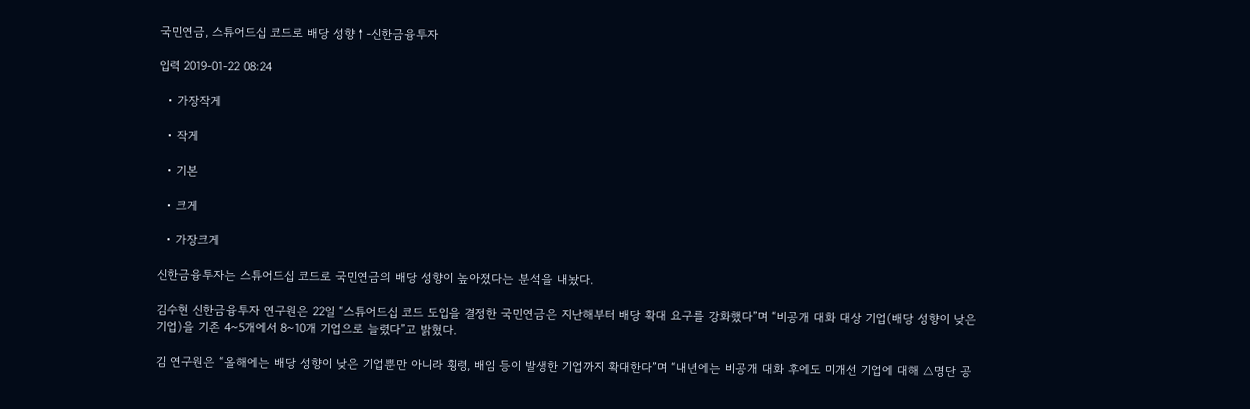국민연금, 스튜어드십 코드로 배당 성향↑-신한금융투자

입력 2019-01-22 08:24

  • 가장작게

  • 작게

  • 기본

  • 크게

  • 가장크게

신한금융투자는 스튜어드십 코드로 국민연금의 배당 성향이 높아졌다는 분석을 내놨다.

김수현 신한금융투자 연구원은 22일 “스튜어드십 코드 도입을 결정한 국민연금은 지난해부터 배당 확대 요구를 강화했다”며 “비공개 대화 대상 기업(배당 성향이 낮은 기업)을 기존 4~5개에서 8~10개 기업으로 늘렸다”고 밝혔다.

김 연구원은 “올해에는 배당 성향이 낮은 기업뿐만 아니라 횡령, 배임 등이 발생한 기업까지 확대한다”며 “내년에는 비공개 대화 후에도 미개선 기업에 대해 △명단 공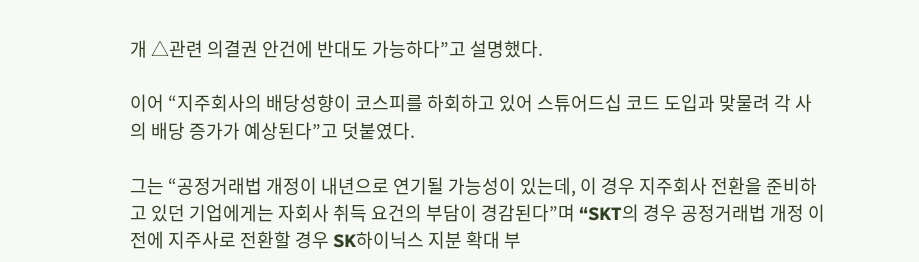개 △관련 의결권 안건에 반대도 가능하다”고 설명했다.

이어 “지주회사의 배당성향이 코스피를 하회하고 있어 스튜어드십 코드 도입과 맞물려 각 사의 배당 증가가 예상된다”고 덧붙였다.

그는 “공정거래법 개정이 내년으로 연기될 가능성이 있는데, 이 경우 지주회사 전환을 준비하고 있던 기업에게는 자회사 취득 요건의 부담이 경감된다”며 “SKT의 경우 공정거래법 개정 이전에 지주사로 전환할 경우 SK하이닉스 지분 확대 부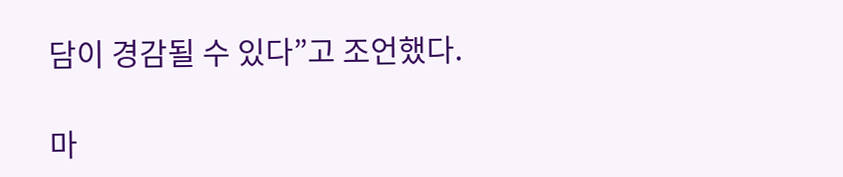담이 경감될 수 있다”고 조언했다.

마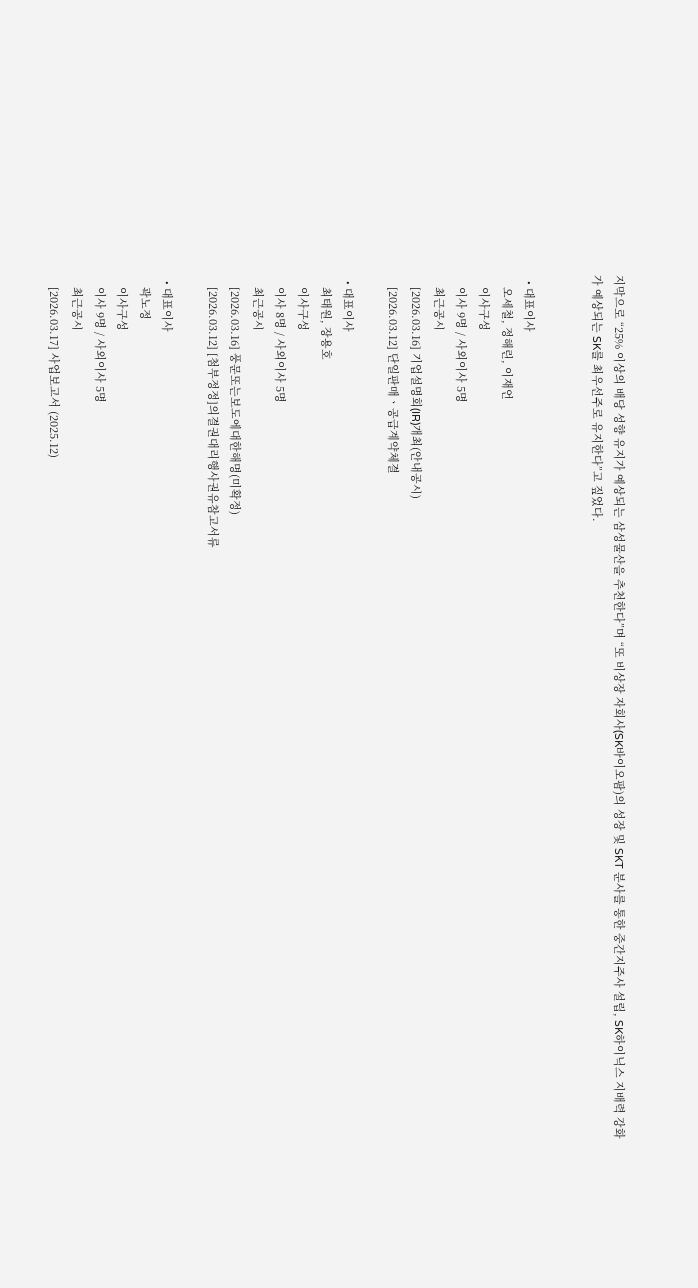지막으로 “25% 이상의 배당 성향 유지가 예상되는 삼성물산을 추천한다”며 “또 비상장 자회사(SK바이오팜)의 성장 및 SKT 분사를 통한 중간지주사 설립, SK하이닉스 지배력 강화가 예상되는 SK를 최우선주로 유지한다”고 짚었다.


  • 대표이사
    오세철, 정해린, 이재언
    이사구성
    이사 9명 / 사외이사 5명
    최근공시
    [2026.03.16] 기업설명회(IR)개최(안내공시)
    [2026.03.12] 단일판매ㆍ공급계약체결

  • 대표이사
    최태원, 장용호
    이사구성
    이사 8명 / 사외이사 5명
    최근공시
    [2026.03.16] 풍문또는보도에대한해명(미확정)
    [2026.03.12] [첨부정정]의결권대리행사권유참고서류

  • 대표이사
    곽노정
    이사구성
    이사 9명 / 사외이사 5명
    최근공시
    [2026.03.17] 사업보고서 (2025.12)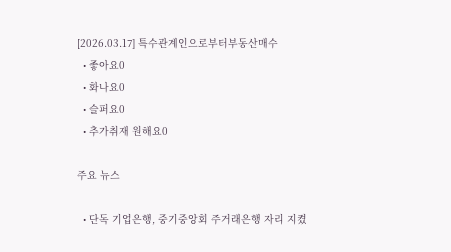[2026.03.17] 특수관계인으로부터부동산매수
  • 좋아요0
  • 화나요0
  • 슬퍼요0
  • 추가취재 원해요0

주요 뉴스

  • 단독 기업은행, 중기중앙회 주거래은행 자리 지켰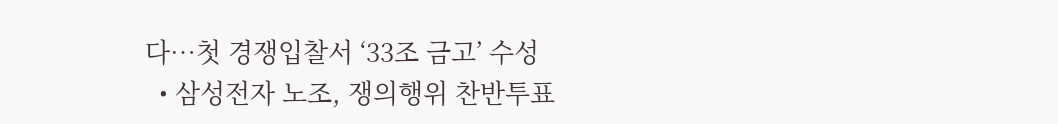다…첫 경쟁입찰서 ‘33조 금고’ 수성
  • 삼성전자 노조, 쟁의행위 찬반투표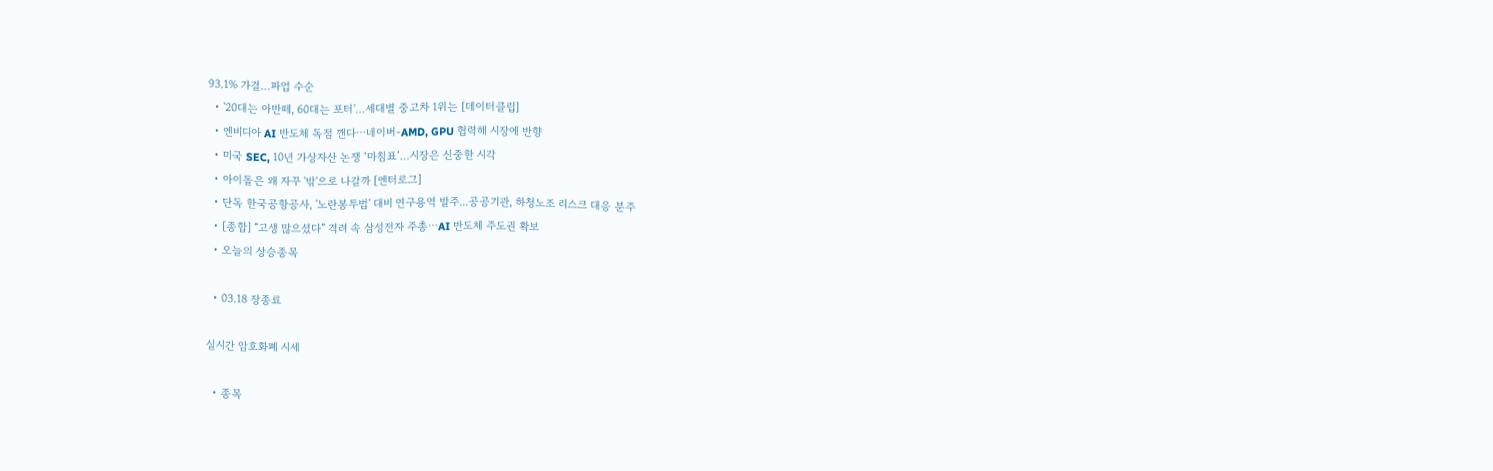93.1% 가결…파업 수순
  • '20대는 아반떼, 60대는 포터'…세대별 중고차 1위는 [데이터클립]
  • 엔비디아 AI 반도체 독점 깬다⋯네이버-AMD, GPU 협력해 시장에 반향
  • 미국 SEC, 10년 가상자산 논쟁 ‘마침표’…시장은 신중한 시각
  • 아이돌은 왜 자꾸 '밖'으로 나갈까 [엔터로그]
  • 단독 한국공항공사, '노란봉투법' 대비 연구용역 발주...공공기관, 하청노조 리스크 대응 분주
  • [종합] “고생 많으셨다” 격려 속 삼성전자 주총⋯AI 반도체 주도권 확보
  • 오늘의 상승종목

  • 03.18 장종료

실시간 암호화폐 시세

  • 종목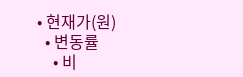• 현재가(원)
  • 변동률
    • 비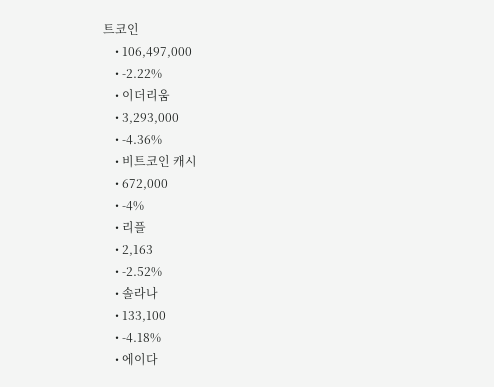트코인
    • 106,497,000
    • -2.22%
    • 이더리움
    • 3,293,000
    • -4.36%
    • 비트코인 캐시
    • 672,000
    • -4%
    • 리플
    • 2,163
    • -2.52%
    • 솔라나
    • 133,100
    • -4.18%
    • 에이다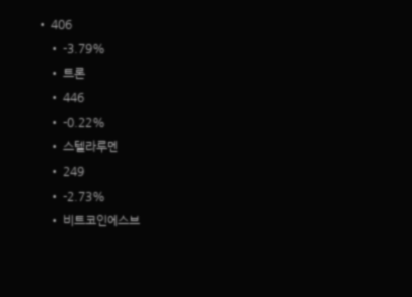• 406
    • -3.79%
    • 트론
    • 446
    • -0.22%
    • 스텔라루멘
    • 249
    • -2.73%
    • 비트코인에스브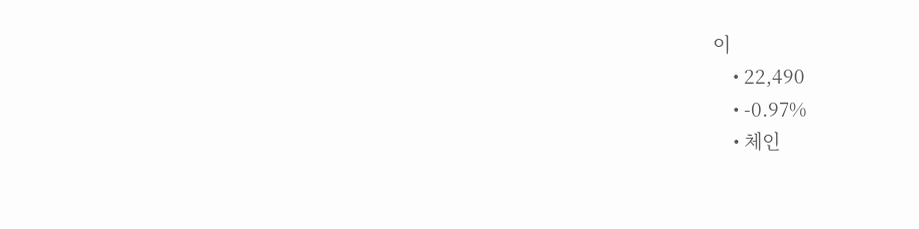이
    • 22,490
    • -0.97%
    • 체인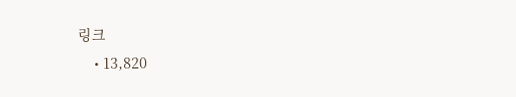링크
    • 13,820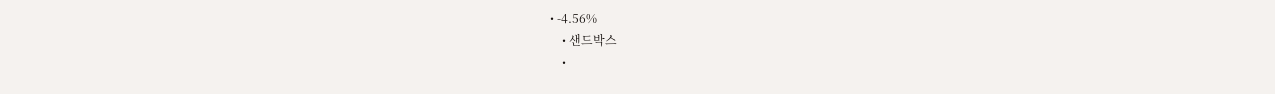• -4.56%
    • 샌드박스
    •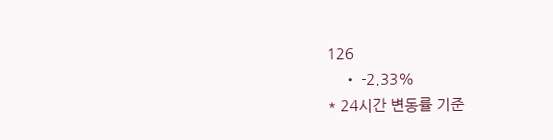126
    • -2.33%
* 24시간 변동률 기준